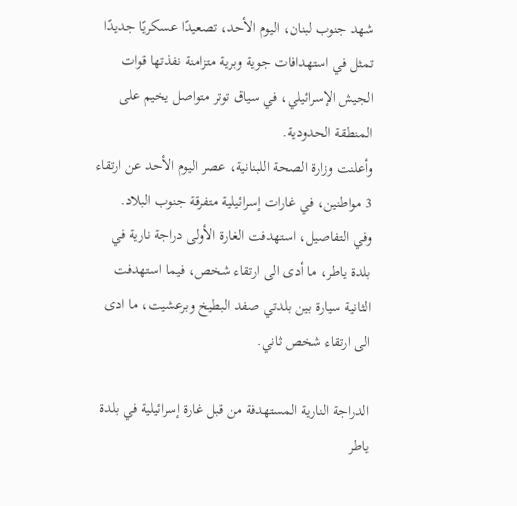شهد جنوب لبنان، اليوم الأحد، تصعيدًا عسكريًا جديدًا تمثل في استهدافات جوية وبرية متزامنة نفذتها قوات الجيش الإسرائيلي، في سياق توتر متواصل يخيم على المنطقة الحدودية.
وأعلنت وزارة الصحة اللبنانية، عصر اليوم الأحد عن ارتقاء 3 مواطنين، في غارات إسرائيلية متفرقة جنوب البلاد.
وفي التفاصيل، استهدفت الغارة الأولى دراجة نارية في بلدة ياطر، ما أدى الى ارتقاء شخص، فيما استهدفت الثانية سيارة بين بلدتي صفد البطيخ وبرعشيت، ما ادى الى ارتقاء شخص ثاني.

الدراجة النارية المستهدفة من قبل غارة إسرائيلية في بلدة ياطر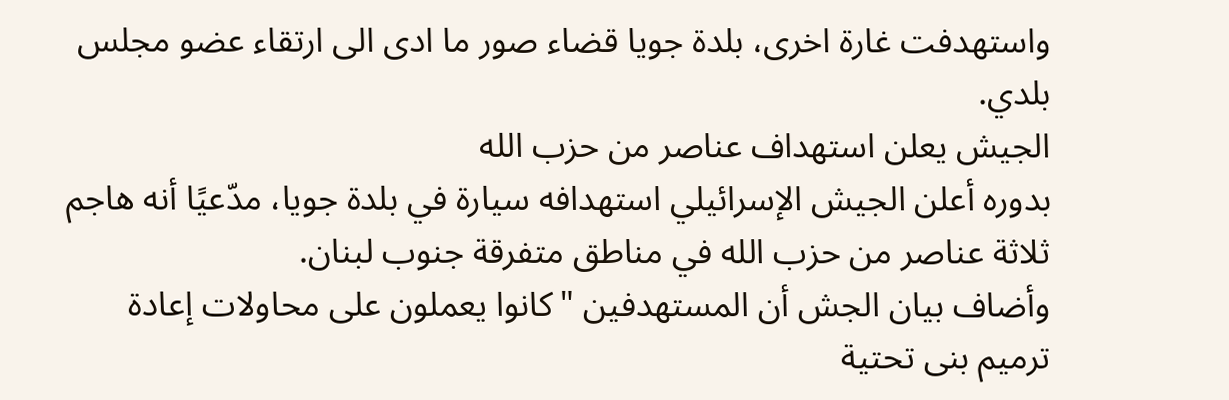واستهدفت غارة اخرى، بلدة جويا قضاء صور ما ادى الى ارتقاء عضو مجلس بلدي.
الجيش يعلن استهداف عناصر من حزب الله
بدوره أعلن الجيش الإسرائيلي استهدافه سيارة في بلدة جويا، مدّعيًا أنه هاجم ثلاثة عناصر من حزب الله في مناطق متفرقة جنوب لبنان.
وأضاف بيان الجش أن المستهدفين "كانوا يعملون على محاولات إعادة ترميم بنى تحتية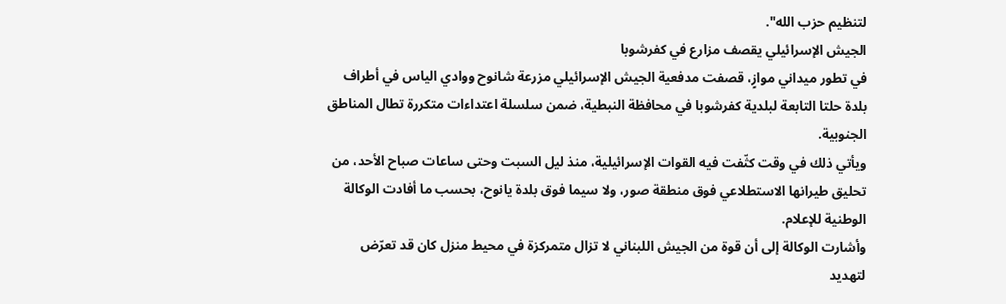لتنظيم حزب الله".
الجيش الإسرائيلي يقصف مزارع في كفرشوبا
في تطور ميداني موازٍ، قصفت مدفعية الجيش الإسرائيلي مزرعة شانوح ووادي الياس في أطراف بلدة حلتا التابعة لبلدية كفرشوبا في محافظة النبطية، ضمن سلسلة اعتداءات متكررة تطال المناطق الجنوبية.
ويأتي ذلك في وقت كثّفت فيه القوات الإسرائيلية، منذ ليل السبت وحتى ساعات صباح الأحد، من تحليق طيرانها الاستطلاعي فوق منطقة صور، ولا سيما فوق بلدة يانوح، بحسب ما أفادت الوكالة الوطنية للإعلام.
وأشارت الوكالة إلى أن قوة من الجيش اللبناني لا تزال متمركزة في محيط منزل كان قد تعرّض لتهديد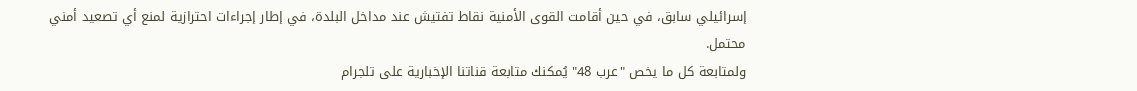إسرائيلي سابق، في حين أقامت القوى الأمنية نقاط تفتيش عند مداخل البلدة، في إطار إجراءات احترازية لمنع أي تصعيد أمني محتمل.
ولمتابعة كل ما يخص "عرب 48" يُمكنك متابعة قناتنا الإخبارية على تلجرام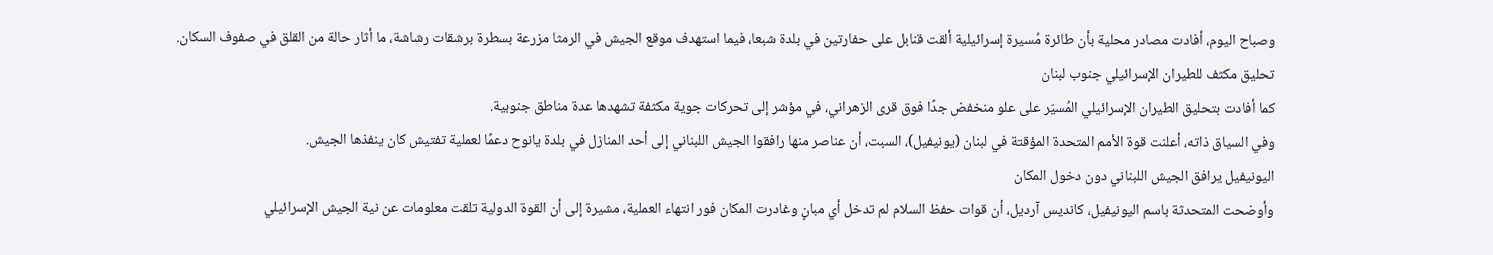وصباح اليوم، أفادت مصادر محلية بأن طائرة مُسيرة إسرائيلية ألقت قنابل على حفارتين في بلدة شبعا، فيما استهدف موقع الجيش في الرمثا مزرعة بسطرة برشقات رشاشة، ما أثار حالة من القلق في صفوف السكان.
تحليق مكثف للطيران الإسرائيلي جنوب لبنان
كما أفادت بتحليق الطيران الإسرائيلي المُسيّر على علو منخفض جدًا فوق قرى الزهراني، في مؤشر إلى تحركات جوية مكثفة تشهدها عدة مناطق جنوبية.
وفي السياق ذاته، أعلنت قوة الأمم المتحدة المؤقتة في لبنان (يونيفيل)، السبت، أن عناصر منها رافقوا الجيش اللبناني إلى أحد المنازل في بلدة يانوح دعمًا لعملية تفتيش كان ينفذها الجيش.
اليونيفيل يرافق الجيش اللبناني دون دخول المكان
وأوضحت المتحدثة باسم اليونيفيل، كانديس آرديل، أن قوات حفظ السلام لم تدخل أي مبانٍ وغادرت المكان فور انتهاء العملية، مشيرة إلى أن القوة الدولية تلقت معلومات عن نية الجيش الإسرائيلي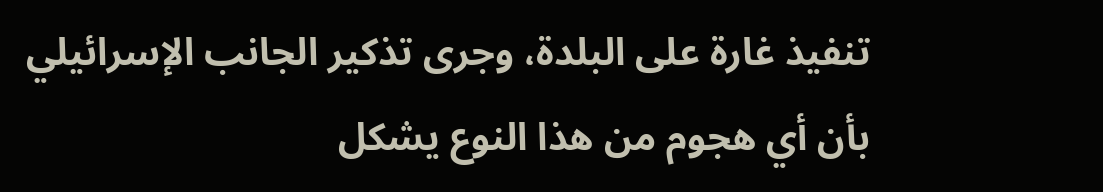تنفيذ غارة على البلدة، وجرى تذكير الجانب الإسرائيلي بأن أي هجوم من هذا النوع يشكل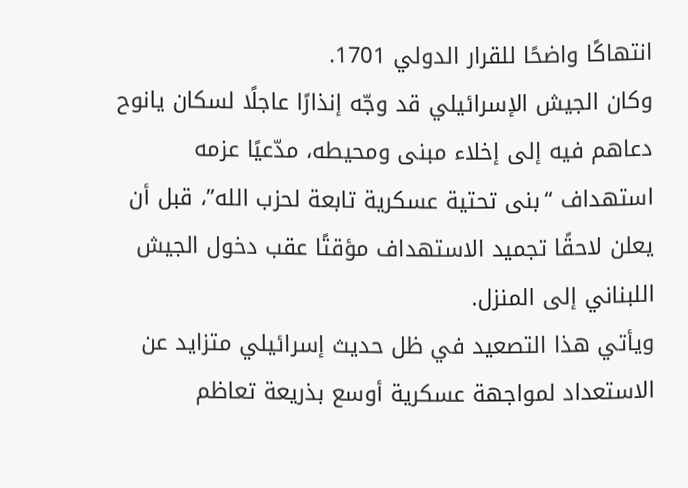انتهاكًا واضحًا للقرار الدولي 1701.
وكان الجيش الإسرائيلي قد وجّه إنذارًا عاجلًا لسكان يانوح دعاهم فيه إلى إخلاء مبنى ومحيطه، مدّعيًا عزمه استهداف “بنى تحتية عسكرية تابعة لحزب الله”، قبل أن يعلن لاحقًا تجميد الاستهداف مؤقتًا عقب دخول الجيش اللبناني إلى المنزل.
ويأتي هذا التصعيد في ظل حديث إسرائيلي متزايد عن الاستعداد لمواجهة عسكرية أوسع بذريعة تعاظم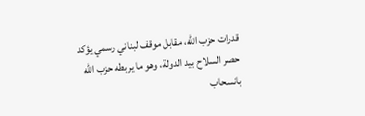قدرات حزب الله، مقابل موقف لبناني رسمي يؤكد حصر السلاح بيد الدولة، وهو ما يربطه حزب الله بانسحاب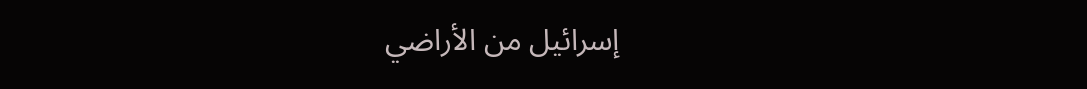إسرائيل من الأراضي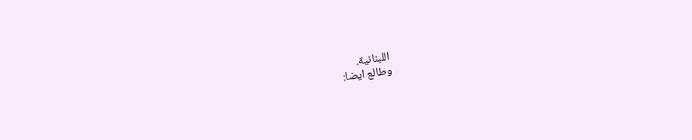اللبنانية.
وطالع ايضا: